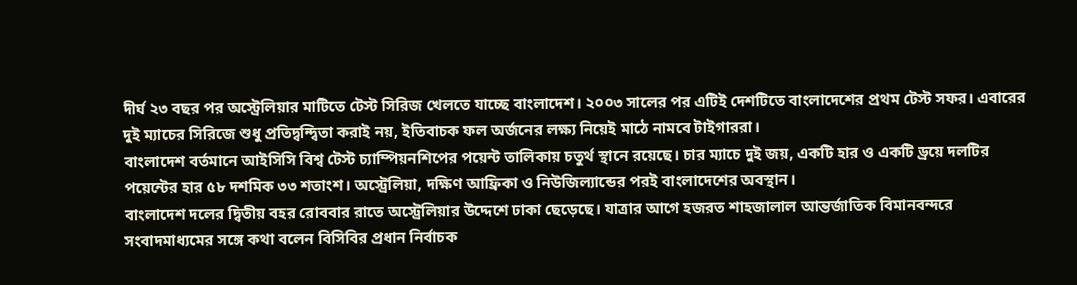দীর্ঘ ২৩ বছর পর অস্ট্রেলিয়ার মাটিতে টেস্ট সিরিজ খেলতে যাচ্ছে বাংলাদেশ। ২০০৩ সালের পর এটিই দেশটিতে বাংলাদেশের প্রথম টেস্ট সফর। এবারের দুই ম্যাচের সিরিজে শুধু প্রতিদ্বন্দ্বিতা করাই নয়, ইতিবাচক ফল অর্জনের লক্ষ্য নিয়েই মাঠে নামবে টাইগাররা।
বাংলাদেশ বর্তমানে আইসিসি বিশ্ব টেস্ট চ্যাম্পিয়নশিপের পয়েন্ট তালিকায় চতুর্থ স্থানে রয়েছে। চার ম্যাচে দুই জয়, একটি হার ও একটি ড্রয়ে দলটির পয়েন্টের হার ৫৮ দশমিক ৩৩ শতাংশ। অস্ট্রেলিয়া, দক্ষিণ আফ্রিকা ও নিউজিল্যান্ডের পরই বাংলাদেশের অবস্থান।
বাংলাদেশ দলের দ্বিতীয় বহর রোববার রাতে অস্ট্রেলিয়ার উদ্দেশে ঢাকা ছেড়েছে। যাত্রার আগে হজরত শাহজালাল আন্তর্জাতিক বিমানবন্দরে সংবাদমাধ্যমের সঙ্গে কথা বলেন বিসিবির প্রধান নির্বাচক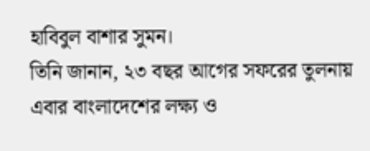হাবিবুল বাশার সুমন।
তিনি জানান, ২৩ বছর আগের সফরের তুলনায় এবার বাংলাদেশের লক্ষ্য ও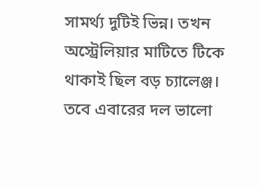সামর্থ্য দুটিই ভিন্ন। তখন অস্ট্রেলিয়ার মাটিতে টিকে থাকাই ছিল বড় চ্যালেঞ্জ। তবে এবারের দল ভালো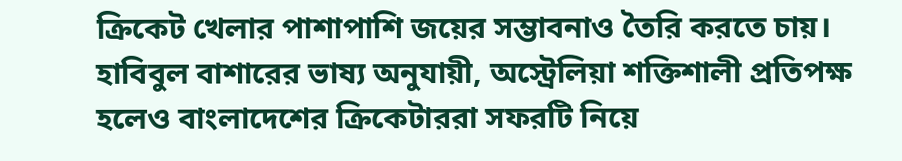ক্রিকেট খেলার পাশাপাশি জয়ের সম্ভাবনাও তৈরি করতে চায়।
হাবিবুল বাশারের ভাষ্য অনুযায়ী, অস্ট্রেলিয়া শক্তিশালী প্রতিপক্ষ হলেও বাংলাদেশের ক্রিকেটাররা সফরটি নিয়ে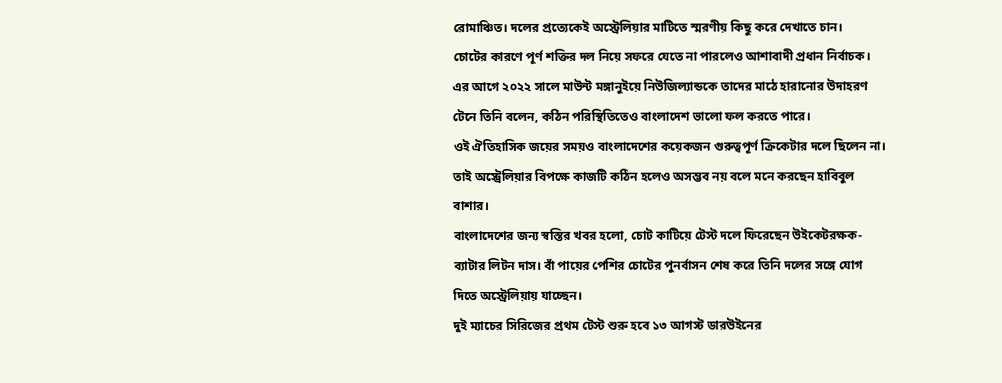রোমাঞ্চিত। দলের প্রত্যেকেই অস্ট্রেলিয়ার মাটিতে স্মরণীয় কিছু করে দেখাতে চান।
চোটের কারণে পূর্ণ শক্তির দল নিয়ে সফরে যেতে না পারলেও আশাবাদী প্রধান নির্বাচক। এর আগে ২০২২ সালে মাউন্ট মঙ্গানুইয়ে নিউজিল্যান্ডকে তাদের মাঠে হারানোর উদাহরণ টেনে তিনি বলেন, কঠিন পরিস্থিতিতেও বাংলাদেশ ভালো ফল করতে পারে।
ওই ঐতিহাসিক জয়ের সময়ও বাংলাদেশের কয়েকজন গুরুত্বপূর্ণ ক্রিকেটার দলে ছিলেন না। তাই অস্ট্রেলিয়ার বিপক্ষে কাজটি কঠিন হলেও অসম্ভব নয় বলে মনে করছেন হাবিবুল বাশার।
বাংলাদেশের জন্য স্বস্তির খবর হলো, চোট কাটিয়ে টেস্ট দলে ফিরেছেন উইকেটরক্ষক-ব্যাটার লিটন দাস। বাঁ পায়ের পেশির চোটের পুনর্বাসন শেষ করে তিনি দলের সঙ্গে যোগ দিতে অস্ট্রেলিয়ায় যাচ্ছেন।
দুই ম্যাচের সিরিজের প্রথম টেস্ট শুরু হবে ১৩ আগস্ট ডারউইনের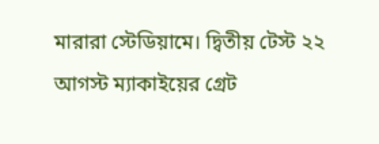মারারা স্টেডিয়ামে। দ্বিতীয় টেস্ট ২২ আগস্ট ম্যাকাইয়ের গ্রেট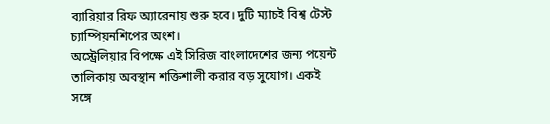ব্যারিয়ার রিফ অ্যারেনায় শুরু হবে। দুটি ম্যাচই বিশ্ব টেস্ট চ্যাম্পিয়নশিপের অংশ।
অস্ট্রেলিয়ার বিপক্ষে এই সিরিজ বাংলাদেশের জন্য পয়েন্ট তালিকায় অবস্থান শক্তিশালী করার বড় সুযোগ। একই সঙ্গে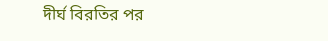দীর্ঘ বিরতির পর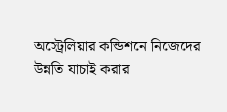অস্ট্রেলিয়ার কন্ডিশনে নিজেদের উন্নতি যাচাই করার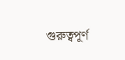গুরুত্বপূর্ণ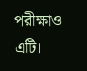পরীক্ষাও এটি।